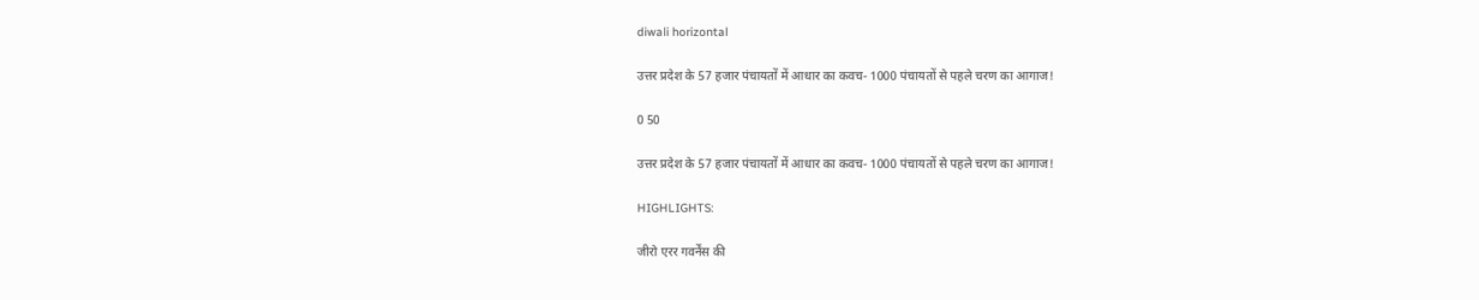diwali horizontal

उत्तर प्रदेश के 57 हजार पंचायतों में आधार का कवच- 1000 पंचायतों से पहले चरण का आगाज!

0 50

उत्तर प्रदेश के 57 हजार पंचायतों में आधार का कवच- 1000 पंचायतों से पहले चरण का आगाज!

HIGHLIGHTS:

जीरो एरर गवर्नेंस की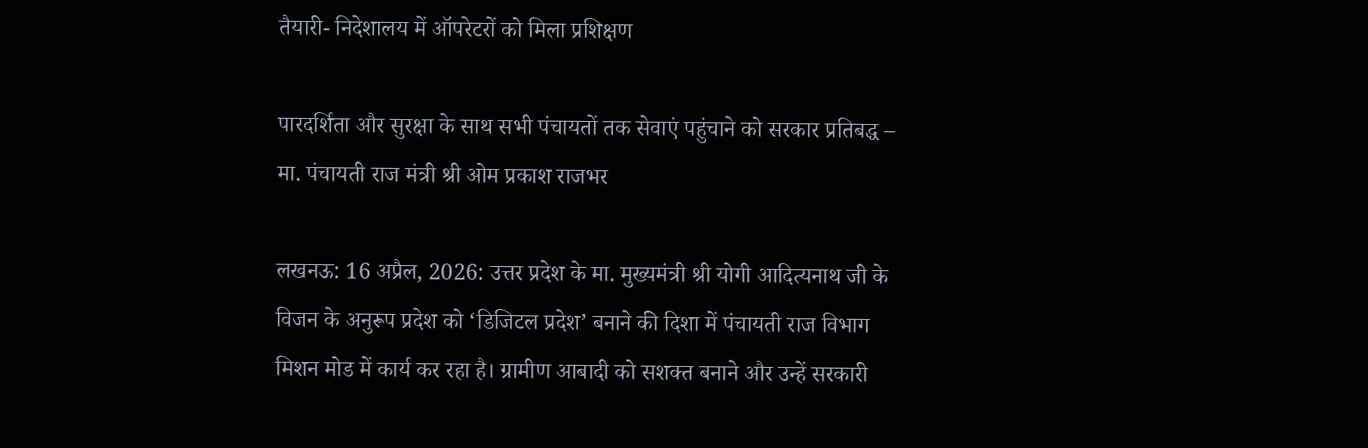तैयारी- निदेशालय में ऑपरेटरों को मिला प्रशिक्षण

पारदर्शिता और सुरक्षा के साथ सभी पंचायतों तक सेवाएं पहुंचाने को सरकार प्रतिबद्ध – मा. पंचायती राज मंत्री श्री ओम प्रकाश राजभर

लखनऊ: 16 अप्रैल, 2026: उत्तर प्रदेश के मा. मुख्यमंत्री श्री योगी आदित्यनाथ जी के विजन के अनुरूप प्रदेश को ‘डिजिटल प्रदेश’ बनाने की दिशा में पंचायती राज विभाग मिशन मोड में कार्य कर रहा है। ग्रामीण आबादी को सशक्त बनाने और उन्हें सरकारी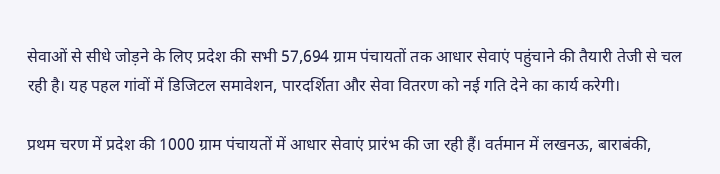सेवाओं से सीधे जोड़ने के लिए प्रदेश की सभी 57,694 ग्राम पंचायतों तक आधार सेवाएं पहुंचाने की तैयारी तेजी से चल रही है। यह पहल गांवों में डिजिटल समावेशन, पारदर्शिता और सेवा वितरण को नई गति देने का कार्य करेगी।

प्रथम चरण में प्रदेश की 1000 ग्राम पंचायतों में आधार सेवाएं प्रारंभ की जा रही हैं। वर्तमान में लखनऊ, बाराबंकी,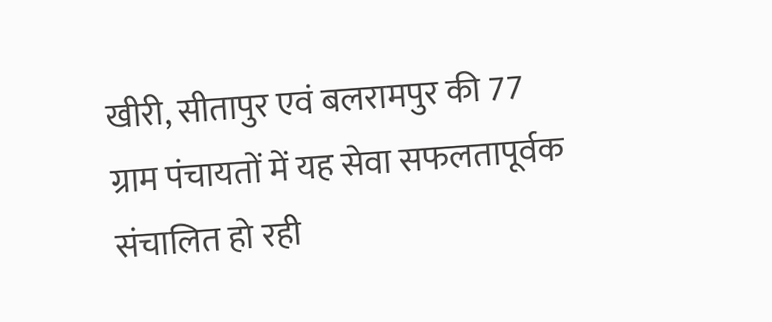खीरी, सीतापुर एवं बलरामपुर की 77 ग्राम पंचायतों में यह सेवा सफलतापूर्वक संचालित हो रही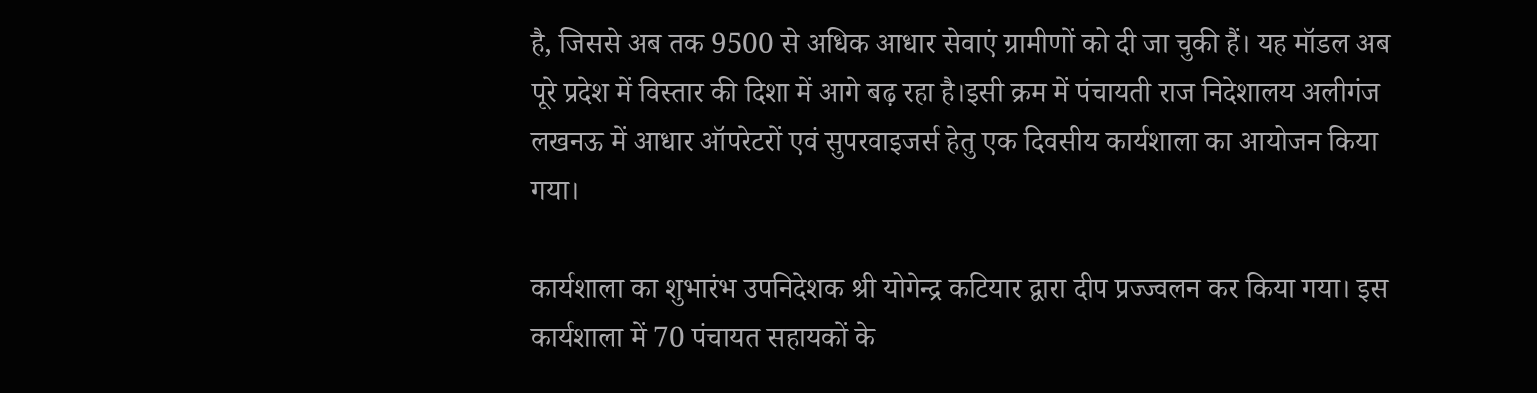है, जिससे अब तक 9500 से अधिक आधार सेवाएं ग्रामीणों को दी जा चुकी हैं। यह मॉडल अब पूरे प्रदेश में विस्तार की दिशा में आगे बढ़ रहा है।इसी क्रम में पंचायती राज निदेशालय अलीगंज लखनऊ में आधार ऑपरेटरों एवं सुपरवाइजर्स हेतु एक दिवसीय कार्यशाला का आयोजन किया गया।

कार्यशाला का शुभारंभ उपनिदेशक श्री योगेन्द्र कटियार द्वारा दीप प्रज्ज्वलन कर किया गया। इस कार्यशाला में 70 पंचायत सहायकों के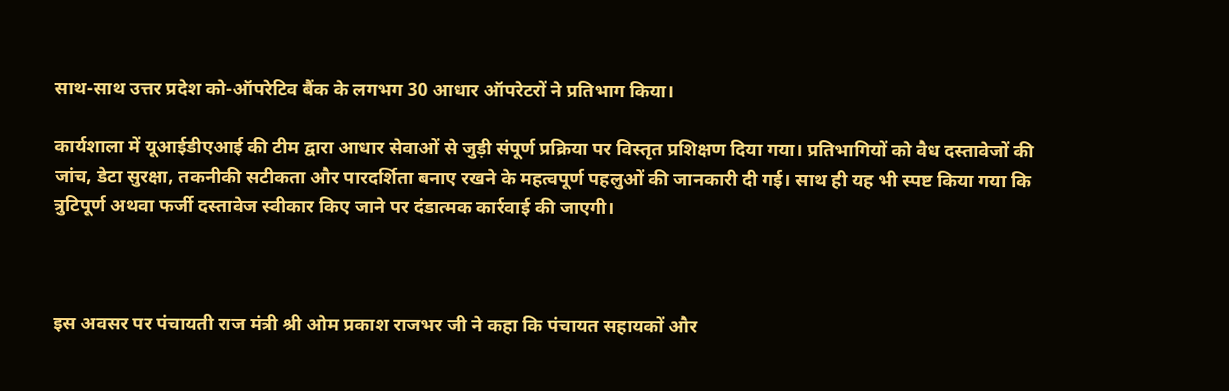साथ-साथ उत्तर प्रदेश को-ऑपरेटिव बैंक के लगभग 30 आधार ऑपरेटरों ने प्रतिभाग किया।

कार्यशाला में यूआईडीएआई की टीम द्वारा आधार सेवाओं से जुड़ी संपूर्ण प्रक्रिया पर विस्तृत प्रशिक्षण दिया गया। प्रतिभागियों को वैध दस्तावेजों की जांच, डेटा सुरक्षा, तकनीकी सटीकता और पारदर्शिता बनाए रखने के महत्वपूर्ण पहलुओं की जानकारी दी गई। साथ ही यह भी स्पष्ट किया गया कि त्रुटिपूर्ण अथवा फर्जी दस्तावेज स्वीकार किए जाने पर दंडात्मक कार्रवाई की जाएगी।



इस अवसर पर पंचायती राज मंत्री श्री ओम प्रकाश राजभर जी ने कहा कि पंचायत सहायकों और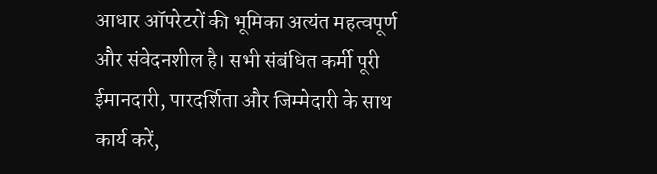आधार ऑपरेटरों की भूमिका अत्यंत महत्वपूर्ण और संवेदनशील है। सभी संबंधित कर्मी पूरी ईमानदारी, पारदर्शिता और जिम्मेदारी के साथ कार्य करें,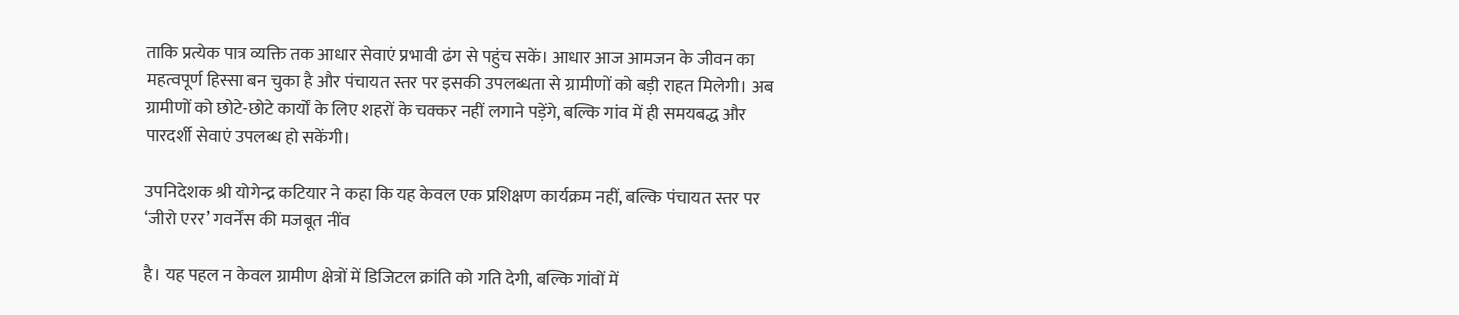ताकि प्रत्येक पात्र व्यक्ति तक आधार सेवाएं प्रभावी ढंग से पहुंच सकें। आधार आज आमजन के जीवन का महत्वपूर्ण हिस्सा बन चुका है और पंचायत स्तर पर इसकी उपलब्धता से ग्रामीणों को बड़ी राहत मिलेगी। अब ग्रामीणों को छोटे-छोटे कार्यों के लिए शहरों के चक्कर नहीं लगाने पड़ेंगे, बल्कि गांव में ही समयबद्ध और पारदर्शी सेवाएं उपलब्ध हो सकेंगी।

उपनिदेशक श्री योगेन्द्र कटियार ने कहा कि यह केवल एक प्रशिक्षण कार्यक्रम नहीं, बल्कि पंचायत स्तर पर ‘जीरो एरर’ गवर्नेंस की मजबूत नींव

है। यह पहल न केवल ग्रामीण क्षेत्रों में डिजिटल क्रांति को गति देगी, बल्कि गांवों में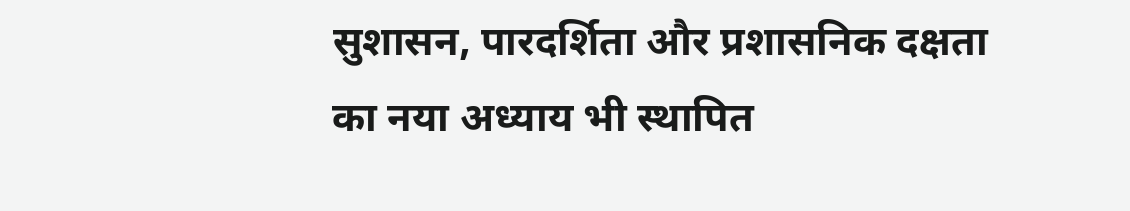सुशासन, पारदर्शिता और प्रशासनिक दक्षता का नया अध्याय भी स्थापित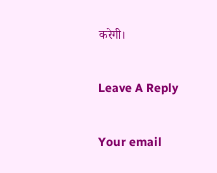करेगी।

Leave A Reply

Your email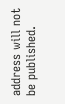address will not be published.